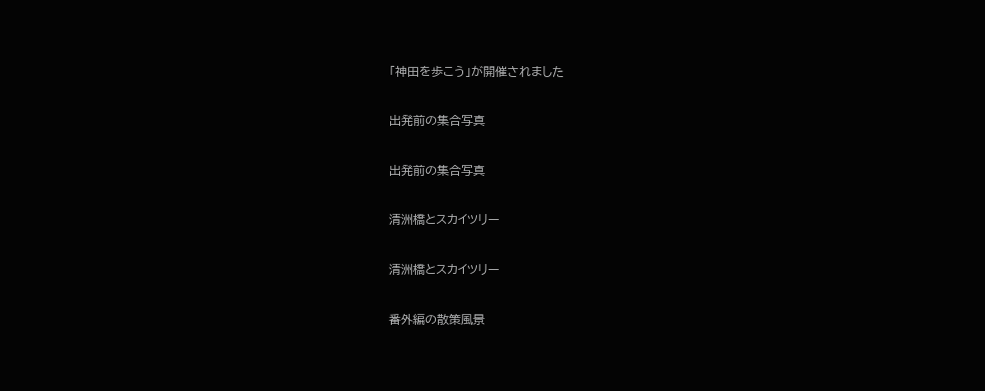「神田を歩こう」が開催されました

出発前の集合写真

出発前の集合写真

清洲橋とスカイツリー

清洲橋とスカイツリー

番外編の散策風景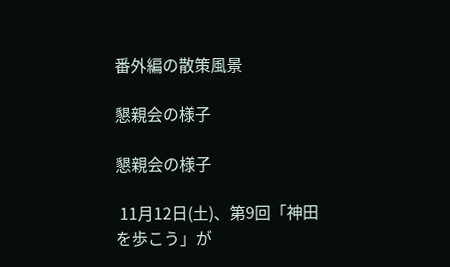番外編の散策風景

懇親会の様子

懇親会の様子

 11月12日(土)、第9回「神田を歩こう」が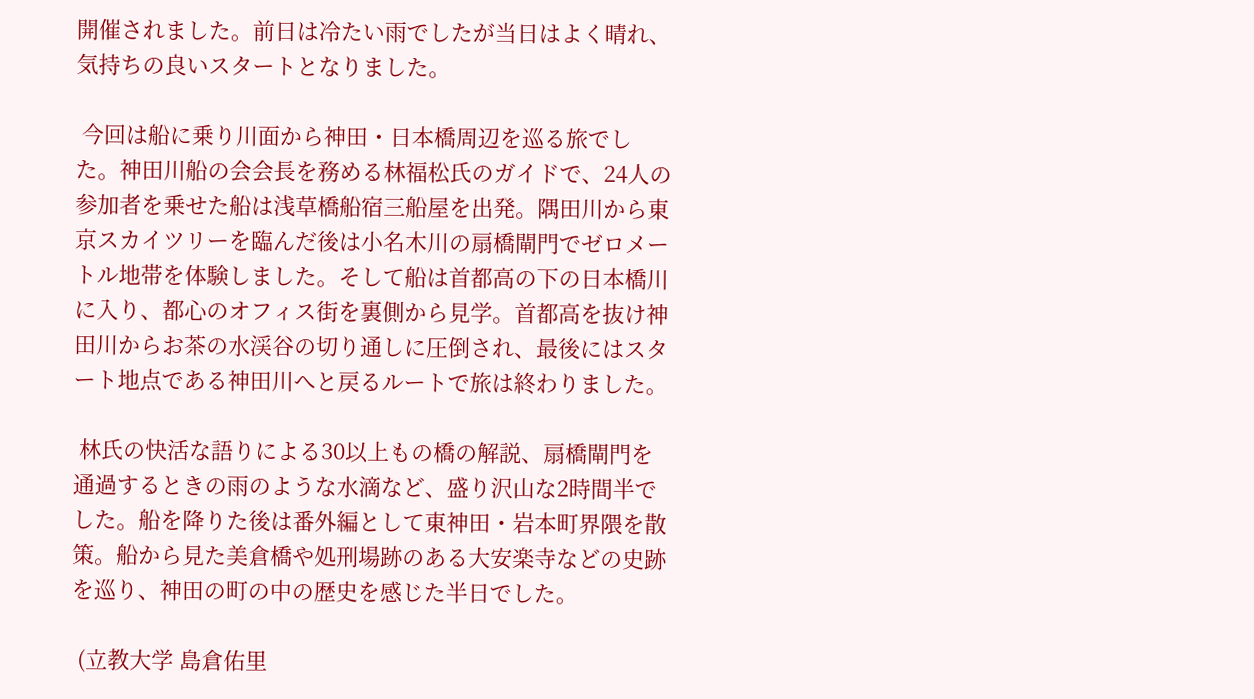開催されました。前日は冷たい雨でしたが当日はよく晴れ、気持ちの良いスタートとなりました。

 今回は船に乗り川面から神田・日本橋周辺を巡る旅でした。神田川船の会会長を務める林福松氏のガイドで、24人の参加者を乗せた船は浅草橋船宿三船屋を出発。隅田川から東京スカイツリーを臨んだ後は小名木川の扇橋閘門でゼロメートル地帯を体験しました。そして船は首都高の下の日本橋川に入り、都心のオフィス街を裏側から見学。首都高を抜け神田川からお茶の水渓谷の切り通しに圧倒され、最後にはスタート地点である神田川へと戻るルートで旅は終わりました。

 林氏の快活な語りによる30以上もの橋の解説、扇橋閘門を通過するときの雨のような水滴など、盛り沢山な2時間半でした。船を降りた後は番外編として東神田・岩本町界隈を散策。船から見た美倉橋や処刑場跡のある大安楽寺などの史跡を巡り、神田の町の中の歴史を感じた半日でした。

 (立教大学 島倉佑里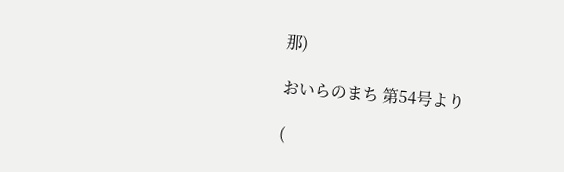那)

おいらのまち 第54号より

(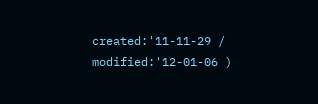created:'11-11-29 / modified:'12-01-06 )